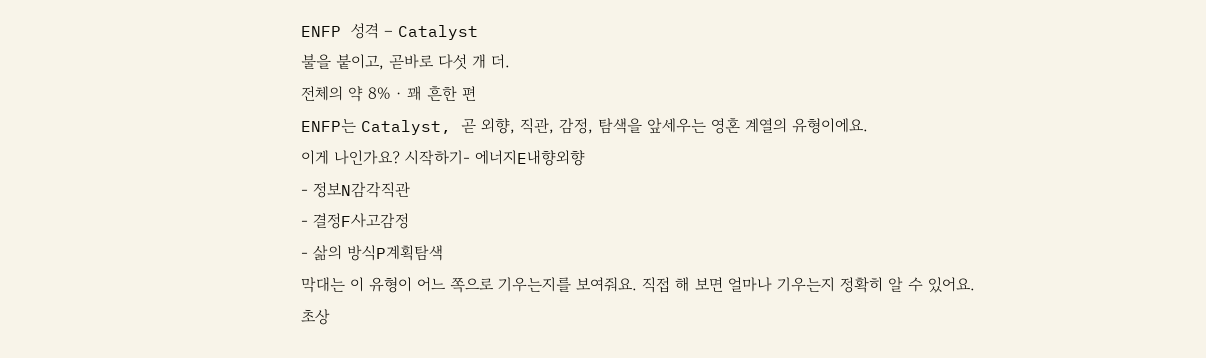ENFP 성격 – Catalyst
불을 붙이고, 곧바로 다섯 개 더.
전체의 약 8% · 꽤 흔한 편
ENFP는 Catalyst, 곧 외향, 직관, 감정, 탐색을 앞세우는 영혼 계열의 유형이에요.
이게 나인가요? 시작하기- 에너지E내향외향
- 정보N감각직관
- 결정F사고감정
- 삶의 방식P계획탐색
막대는 이 유형이 어느 쪽으로 기우는지를 보여줘요. 직접 해 보면 얼마나 기우는지 정확히 알 수 있어요.
초상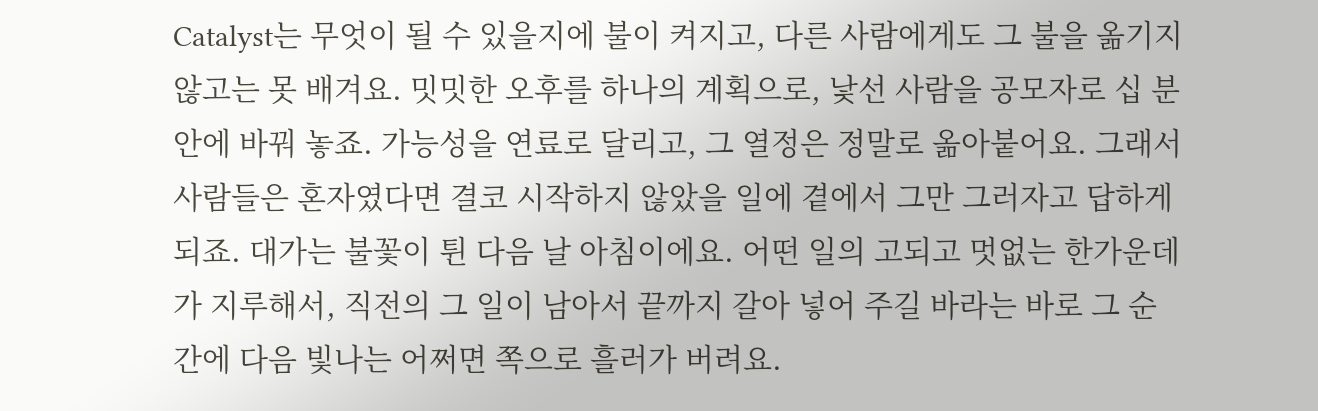Catalyst는 무엇이 될 수 있을지에 불이 켜지고, 다른 사람에게도 그 불을 옮기지 않고는 못 배겨요. 밋밋한 오후를 하나의 계획으로, 낯선 사람을 공모자로 십 분 안에 바꿔 놓죠. 가능성을 연료로 달리고, 그 열정은 정말로 옮아붙어요. 그래서 사람들은 혼자였다면 결코 시작하지 않았을 일에 곁에서 그만 그러자고 답하게 되죠. 대가는 불꽃이 튄 다음 날 아침이에요. 어떤 일의 고되고 멋없는 한가운데가 지루해서, 직전의 그 일이 남아서 끝까지 갈아 넣어 주길 바라는 바로 그 순간에 다음 빛나는 어쩌면 쪽으로 흘러가 버려요.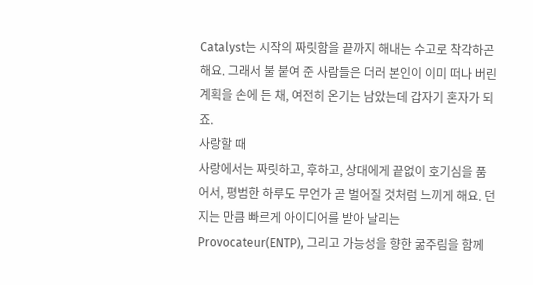Catalyst는 시작의 짜릿함을 끝까지 해내는 수고로 착각하곤 해요. 그래서 불 붙여 준 사람들은 더러 본인이 이미 떠나 버린 계획을 손에 든 채, 여전히 온기는 남았는데 갑자기 혼자가 되죠.
사랑할 때
사랑에서는 짜릿하고, 후하고, 상대에게 끝없이 호기심을 품어서, 평범한 하루도 무언가 곧 벌어질 것처럼 느끼게 해요. 던지는 만큼 빠르게 아이디어를 받아 날리는 Provocateur(ENTP), 그리고 가능성을 향한 굶주림을 함께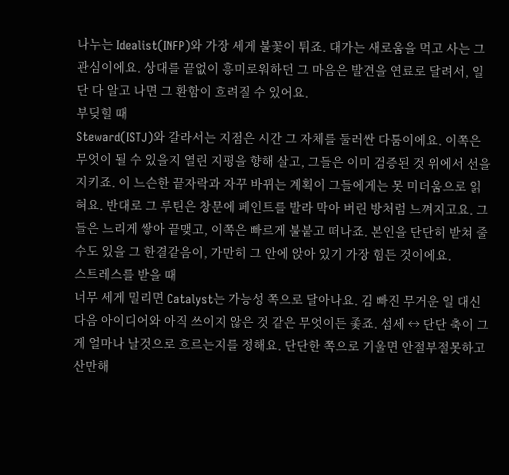나누는 Idealist(INFP)와 가장 세게 불꽃이 튀죠. 대가는 새로움을 먹고 사는 그 관심이에요. 상대를 끝없이 흥미로워하던 그 마음은 발견을 연료로 달려서, 일단 다 알고 나면 그 환함이 흐려질 수 있어요.
부딪힐 때
Steward(ISTJ)와 갈라서는 지점은 시간 그 자체를 둘러싼 다툼이에요. 이쪽은 무엇이 될 수 있을지 열린 지평을 향해 살고, 그들은 이미 검증된 것 위에서 선을 지키죠. 이 느슨한 끝자락과 자꾸 바뀌는 계획이 그들에게는 못 미더움으로 읽혀요. 반대로 그 루틴은 창문에 페인트를 발라 막아 버린 방처럼 느껴지고요. 그들은 느리게 쌓아 끝맺고, 이쪽은 빠르게 불붙고 떠나죠. 본인을 단단히 받쳐 줄 수도 있을 그 한결같음이, 가만히 그 안에 앉아 있기 가장 힘든 것이에요.
스트레스를 받을 때
너무 세게 밀리면 Catalyst는 가능성 쪽으로 달아나요. 김 빠진 무거운 일 대신 다음 아이디어와 아직 쓰이지 않은 것 같은 무엇이든 좇죠. 섬세 ↔ 단단 축이 그게 얼마나 날것으로 흐르는지를 정해요. 단단한 쪽으로 기울면 안절부절못하고 산만해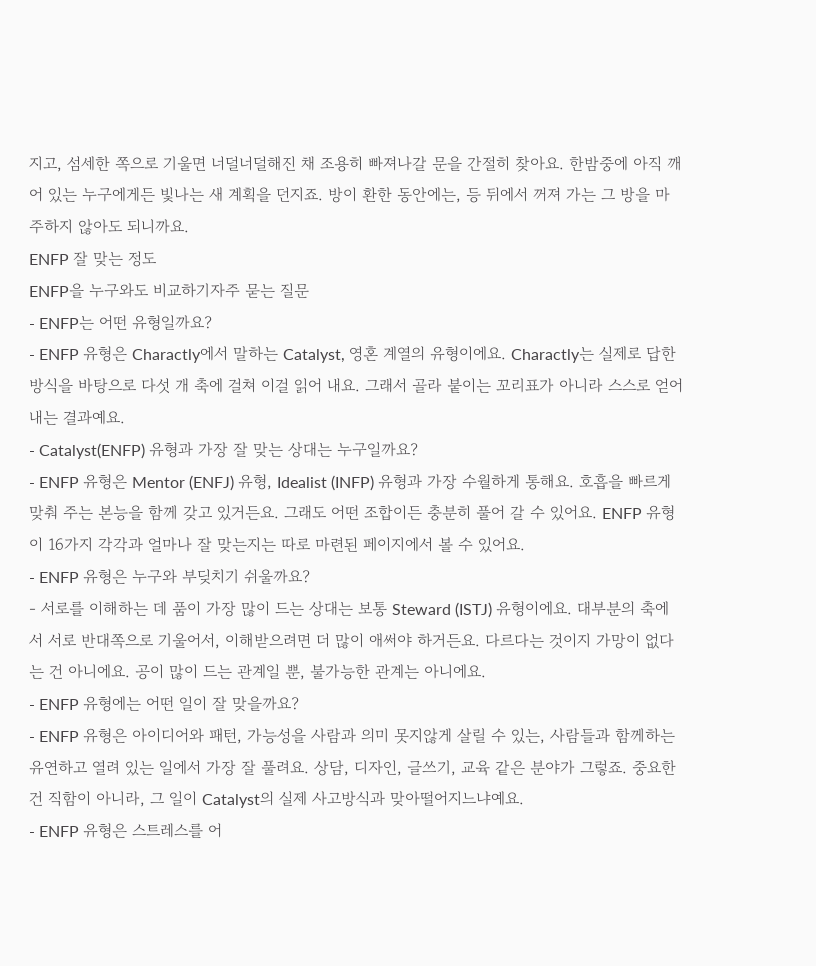지고, 섬세한 쪽으로 기울면 너덜너덜해진 채 조용히 빠져나갈 문을 간절히 찾아요. 한밤중에 아직 깨어 있는 누구에게든 빛나는 새 계획을 던지죠. 방이 환한 동안에는, 등 뒤에서 꺼져 가는 그 방을 마주하지 않아도 되니까요.
ENFP 잘 맞는 정도
ENFP을 누구와도 비교하기자주 묻는 질문
- ENFP는 어떤 유형일까요?
- ENFP 유형은 Charactly에서 말하는 Catalyst, 영혼 계열의 유형이에요. Charactly는 실제로 답한 방식을 바탕으로 다섯 개 축에 걸쳐 이걸 읽어 내요. 그래서 골라 붙이는 꼬리표가 아니라 스스로 얻어 내는 결과예요.
- Catalyst(ENFP) 유형과 가장 잘 맞는 상대는 누구일까요?
- ENFP 유형은 Mentor (ENFJ) 유형, Idealist (INFP) 유형과 가장 수월하게 통해요. 호흡을 빠르게 맞춰 주는 본능을 함께 갖고 있거든요. 그래도 어떤 조합이든 충분히 풀어 갈 수 있어요. ENFP 유형이 16가지 각각과 얼마나 잘 맞는지는 따로 마련된 페이지에서 볼 수 있어요.
- ENFP 유형은 누구와 부딪치기 쉬울까요?
- 서로를 이해하는 데 품이 가장 많이 드는 상대는 보통 Steward (ISTJ) 유형이에요. 대부분의 축에서 서로 반대쪽으로 기울어서, 이해받으려면 더 많이 애써야 하거든요. 다르다는 것이지 가망이 없다는 건 아니에요. 공이 많이 드는 관계일 뿐, 불가능한 관계는 아니에요.
- ENFP 유형에는 어떤 일이 잘 맞을까요?
- ENFP 유형은 아이디어와 패턴, 가능성을 사람과 의미 못지않게 살릴 수 있는, 사람들과 함께하는 유연하고 열려 있는 일에서 가장 잘 풀려요. 상담, 디자인, 글쓰기, 교육 같은 분야가 그렇죠. 중요한 건 직함이 아니라, 그 일이 Catalyst의 실제 사고방식과 맞아떨어지느냐예요.
- ENFP 유형은 스트레스를 어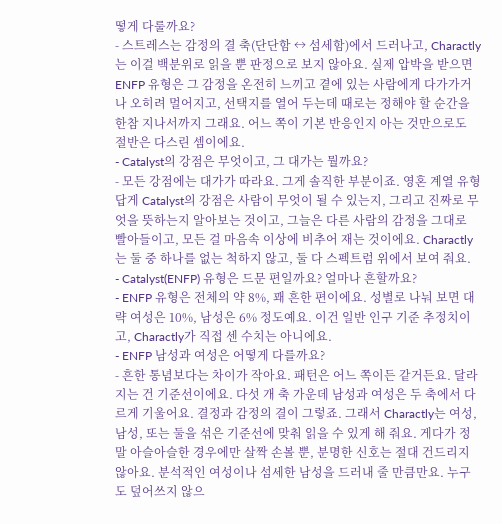떻게 다룰까요?
- 스트레스는 감정의 결 축(단단함 ↔ 섬세함)에서 드러나고, Charactly는 이걸 백분위로 읽을 뿐 판정으로 보지 않아요. 실제 압박을 받으면 ENFP 유형은 그 감정을 온전히 느끼고 곁에 있는 사람에게 다가가거나 오히려 멀어지고, 선택지를 열어 두는데 때로는 정해야 할 순간을 한참 지나서까지 그래요. 어느 쪽이 기본 반응인지 아는 것만으로도 절반은 다스린 셈이에요.
- Catalyst의 강점은 무엇이고, 그 대가는 뭘까요?
- 모든 강점에는 대가가 따라요. 그게 솔직한 부분이죠. 영혼 계열 유형답게 Catalyst의 강점은 사람이 무엇이 될 수 있는지, 그리고 진짜로 무엇을 뜻하는지 알아보는 것이고, 그늘은 다른 사람의 감정을 그대로 빨아들이고, 모든 걸 마음속 이상에 비추어 재는 것이에요. Charactly는 둘 중 하나를 없는 척하지 않고, 둘 다 스펙트럼 위에서 보여 줘요.
- Catalyst(ENFP) 유형은 드문 편일까요? 얼마나 흔할까요?
- ENFP 유형은 전체의 약 8%, 꽤 흔한 편이에요. 성별로 나눠 보면 대략 여성은 10%, 남성은 6% 정도예요. 이건 일반 인구 기준 추정치이고, Charactly가 직접 센 수치는 아니에요.
- ENFP 남성과 여성은 어떻게 다를까요?
- 흔한 통념보다는 차이가 작아요. 패턴은 어느 쪽이든 같거든요. 달라지는 건 기준선이에요. 다섯 개 축 가운데 남성과 여성은 두 축에서 다르게 기울어요. 결정과 감정의 결이 그렇죠. 그래서 Charactly는 여성, 남성, 또는 둘을 섞은 기준선에 맞춰 읽을 수 있게 해 줘요. 게다가 정말 아슬아슬한 경우에만 살짝 손볼 뿐, 분명한 신호는 절대 건드리지 않아요. 분석적인 여성이나 섬세한 남성을 드러내 줄 만큼만요. 누구도 덮어쓰지 않으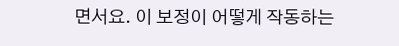면서요. 이 보정이 어떻게 작동하는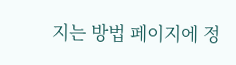지는 방법 페이지에 정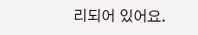리되어 있어요.